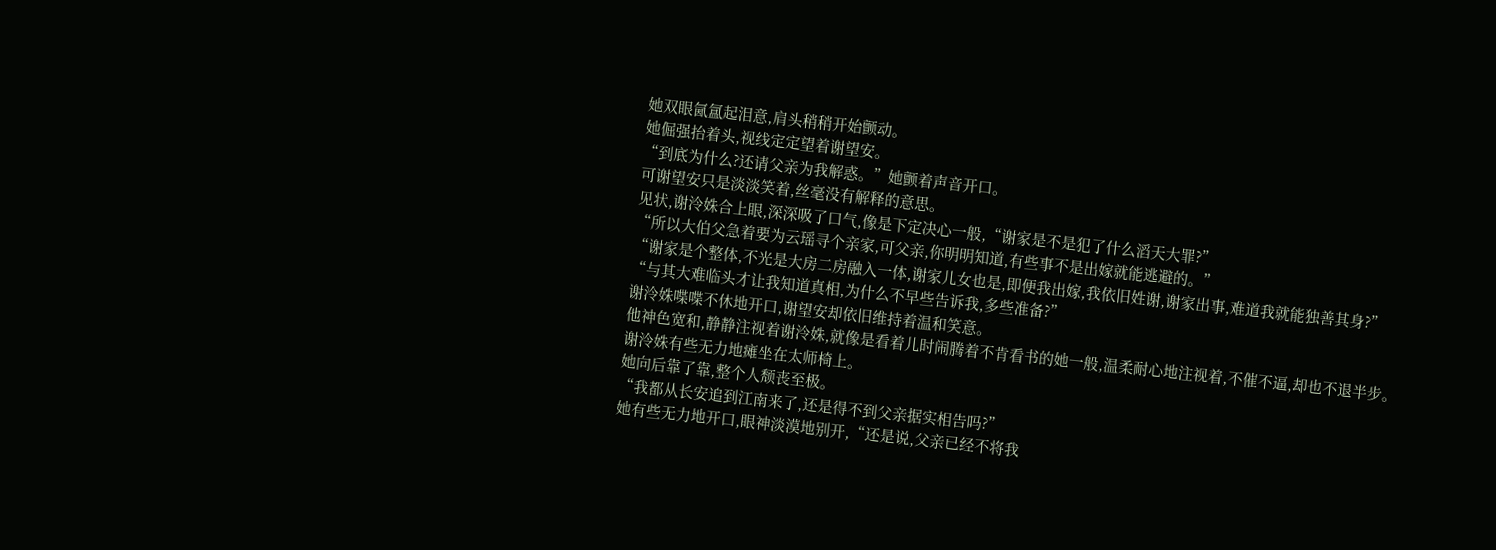她双眼氤氲起泪意,肩头稍稍开始颤动。
她倔强抬着头,视线定定望着谢望安。
“到底为什么?还请父亲为我解惑。”她颤着声音开口。
可谢望安只是淡淡笑着,丝毫没有解释的意思。
见状,谢泠姝合上眼,深深吸了口气,像是下定决心一般,“谢家是不是犯了什么滔天大罪?”
“所以大伯父急着要为云瑶寻个亲家,可父亲,你明明知道,有些事不是出嫁就能逃避的。”
“谢家是个整体,不光是大房二房融入一体,谢家儿女也是,即便我出嫁,我依旧姓谢,谢家出事,难道我就能独善其身?”
“与其大难临头才让我知道真相,为什么不早些告诉我,多些准备?”
谢泠姝喋喋不休地开口,谢望安却依旧维持着温和笑意。
他神色宽和,静静注视着谢泠姝,就像是看着儿时闹腾着不肯看书的她一般,温柔耐心地注视着,不催不逼,却也不退半步。
谢泠姝有些无力地瘫坐在太师椅上。
她向后靠了靠,整个人颓丧至极。
“我都从长安追到江南来了,还是得不到父亲据实相告吗?”
她有些无力地开口,眼神淡漠地别开,“还是说,父亲已经不将我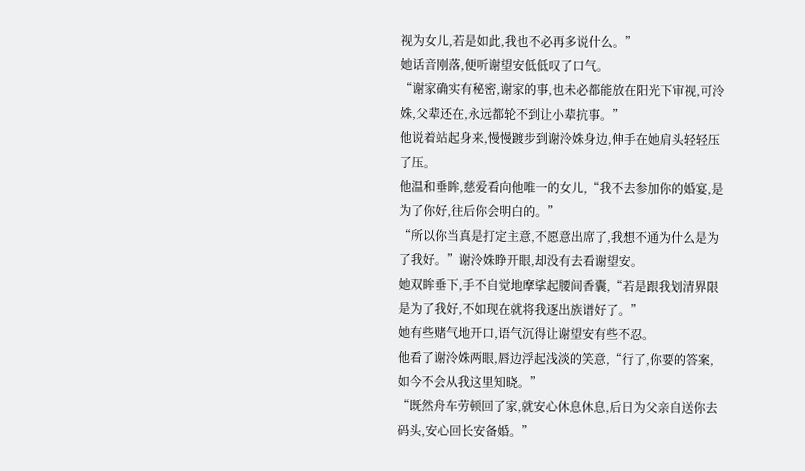视为女儿,若是如此,我也不必再多说什么。”
她话音刚落,便听谢望安低低叹了口气。
“谢家确实有秘密,谢家的事,也未必都能放在阳光下审视,可泠姝,父辈还在,永远都轮不到让小辈抗事。”
他说着站起身来,慢慢踱步到谢泠姝身边,伸手在她肩头轻轻压了压。
他温和垂眸,慈爱看向他唯一的女儿,“我不去参加你的婚宴,是为了你好,往后你会明白的。”
“所以你当真是打定主意,不愿意出席了,我想不通为什么是为了我好。”谢泠姝睁开眼,却没有去看谢望安。
她双眸垂下,手不自觉地摩挲起腰间香囊,“若是跟我划清界限是为了我好,不如现在就将我逐出族谱好了。”
她有些赌气地开口,语气沉得让谢望安有些不忍。
他看了谢泠姝两眼,唇边浮起浅淡的笑意,“行了,你要的答案,如今不会从我这里知晓。”
“既然舟车劳顿回了家,就安心休息休息,后日为父亲自送你去码头,安心回长安备婚。”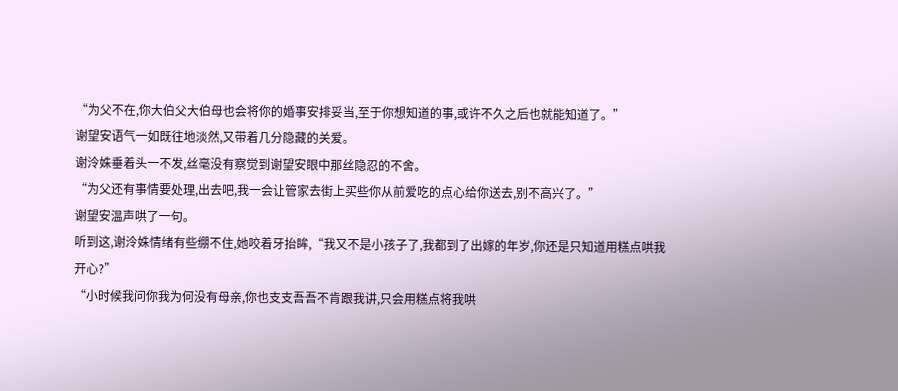“为父不在,你大伯父大伯母也会将你的婚事安排妥当,至于你想知道的事,或许不久之后也就能知道了。”
谢望安语气一如既往地淡然,又带着几分隐藏的关爱。
谢泠姝垂着头一不发,丝毫没有察觉到谢望安眼中那丝隐忍的不舍。
“为父还有事情要处理,出去吧,我一会让管家去街上买些你从前爱吃的点心给你送去,别不高兴了。”
谢望安温声哄了一句。
听到这,谢泠姝情绪有些绷不住,她咬着牙抬眸,“我又不是小孩子了,我都到了出嫁的年岁,你还是只知道用糕点哄我开心?”
“小时候我问你我为何没有母亲,你也支支吾吾不肯跟我讲,只会用糕点将我哄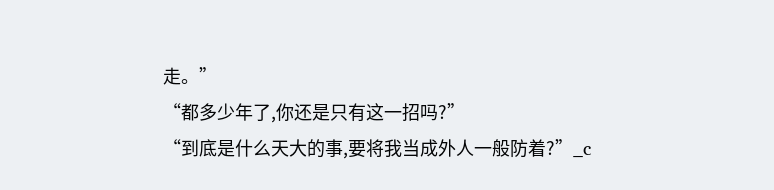走。”
“都多少年了,你还是只有这一招吗?”
“到底是什么天大的事,要将我当成外人一般防着?”_c